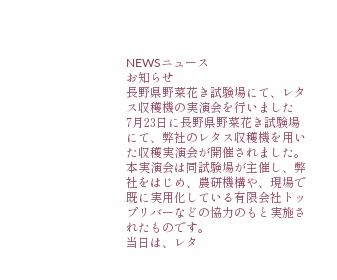NEWSニュース
お知らせ
長野県野菜花き試験場にて、レタス収穫機の実演会を行いました
7月23日に長野県野菜花き試験場にて、弊社のレタス収穫機を用いた収穫実演会が開催されました。本実演会は同試験場が主催し、弊社をはじめ、農研機構や、現場で既に実用化している有限会社トップリバーなどの協力のもと実施されたものです。
当日は、レタ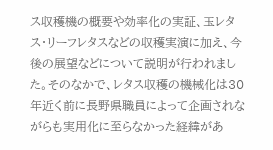ス収穫機の概要や効率化の実証、玉レタス・リーフレタスなどの収穫実演に加え、今後の展望などについて説明が行われました。そのなかで、レタス収穫の機械化は30年近く前に長野県職員によって企画されながらも実用化に至らなかった経緯があ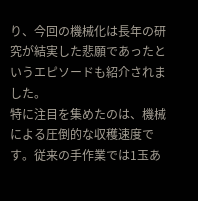り、今回の機械化は長年の研究が結実した悲願であったというエピソードも紹介されました。
特に注目を集めたのは、機械による圧倒的な収穫速度です。従来の手作業では1玉あ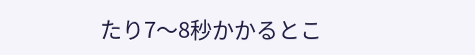たり7〜8秒かかるとこ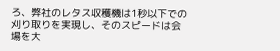ろ、弊社のレタス収穫機は1秒以下での刈り取りを実現し、そのスピードは会場を大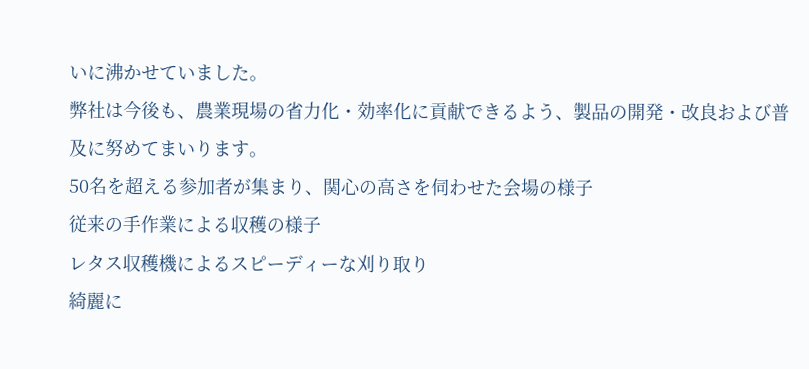いに沸かせていました。
弊社は今後も、農業現場の省力化・効率化に貢献できるよう、製品の開発・改良および普及に努めてまいります。
50名を超える参加者が集まり、関心の高さを伺わせた会場の様子
従来の手作業による収穫の様子
レタス収穫機によるスピーディーな刈り取り
綺麗に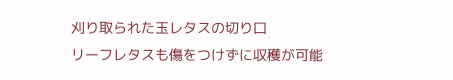刈り取られた玉レタスの切り口
リーフレタスも傷をつけずに収穫が可能